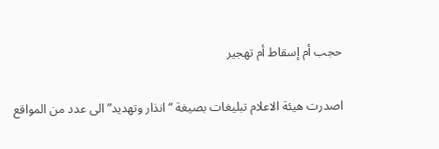حجب أم إسقاط أم تهجير

اصدرت هيئة الاعلام تبليغات بصيغة “انذار وتهديد” الى عدد من المواقع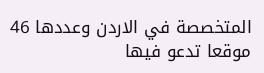المتخصصة في الاردن وعددها 46 موقعا تدعو فيها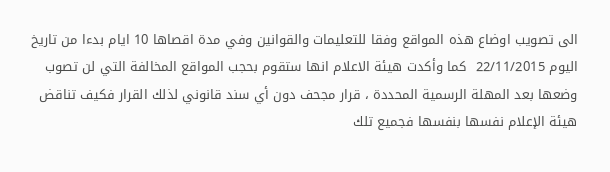الى تصويب اوضاع هذه المواقع وفقا للتعليمات والقوانين وفي مدة اقصاها 10 ايام بدءا من تاريخ اليوم 22/11/2015  كما وأكدت هيئة الاعلام انها ستقوم بحجب المواقع المخالفة التي لن تصوب وضعها بعد المهلة الرسمية المحددة ، قرار مجحف دون أي سند قانوني لذلك القرار فكيف تناقض هيئة الإعلام نفسها بنفسها فجميع تلك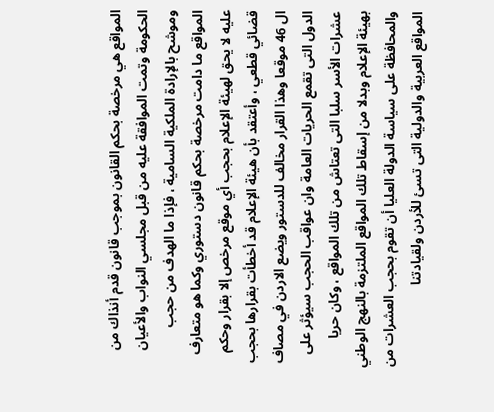المواقع هي مرخصة بحكم القانون بموجب قانون قدم أنذاك من الحكومة وتمت الموافقة عليه من قبل مجلسي النواب والأعيان وموشح بالإرادة الملكية السامية ، فإذا ما الهدف من حجب المواقع ما دامت مرخصة بحكم قانون دستوري وكما هو متعارف عليه لا يحق لهيئة الإعلام بحجب أي موقع مرخص إلا بقرار وحكم قضائي قطعي ، وأعتقد بأن هيئة الإعلام قد أخطأت بقرارها بحجب ال 46 موقعا وهذا القرار مخالف للدستور ويضع الاردن في مصاف الدول التى تقمع الحريات العامة وان عواقب الحجب سيؤثر على عشرات الأسر سلبا التى تعتاش من تلك المواقع ، وكان حريا بهيئة الإعلام وبدلا من إسقاط تلك المواقع الملتزمة بالنهج الوطني والمحافظة على سياسة الدولة العليا أن تقوم بحجب العشرات من المواقع العربية والدولية التى تسئ للأردن ولقيادتنا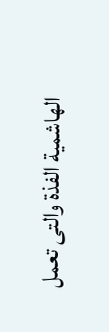الهاشمية الفذة والتى تعمل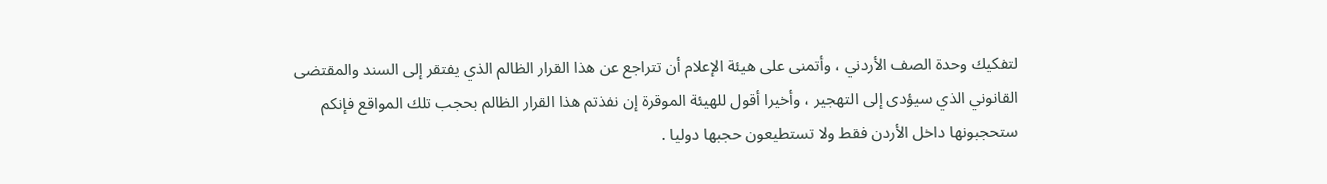لتفكيك وحدة الصف الأردني ، وأتمنى على هيئة الإعلام أن تتراجع عن هذا القرار الظالم الذي يفتقر إلى السند والمقتضى القانوني الذي سيؤدى إلى التهجير ، وأخيرا أقول للهيئة الموقرة إن نفذتم هذا القرار الظالم بحجب تلك المواقع فإنكم ستحجبونها داخل الأردن فقط ولا تستطيعون حجبها دوليا .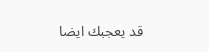قد يعجبك ايضا